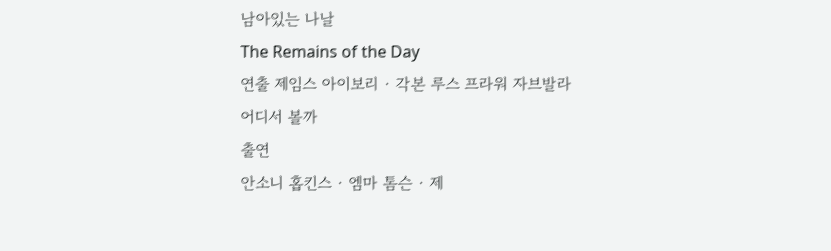남아있는 나날
The Remains of the Day
연출 제임스 아이보리 · 각본 루스 프라워 자브발라
어디서 볼까
출연
안소니 홉킨스 · 엠마 톰슨 · 제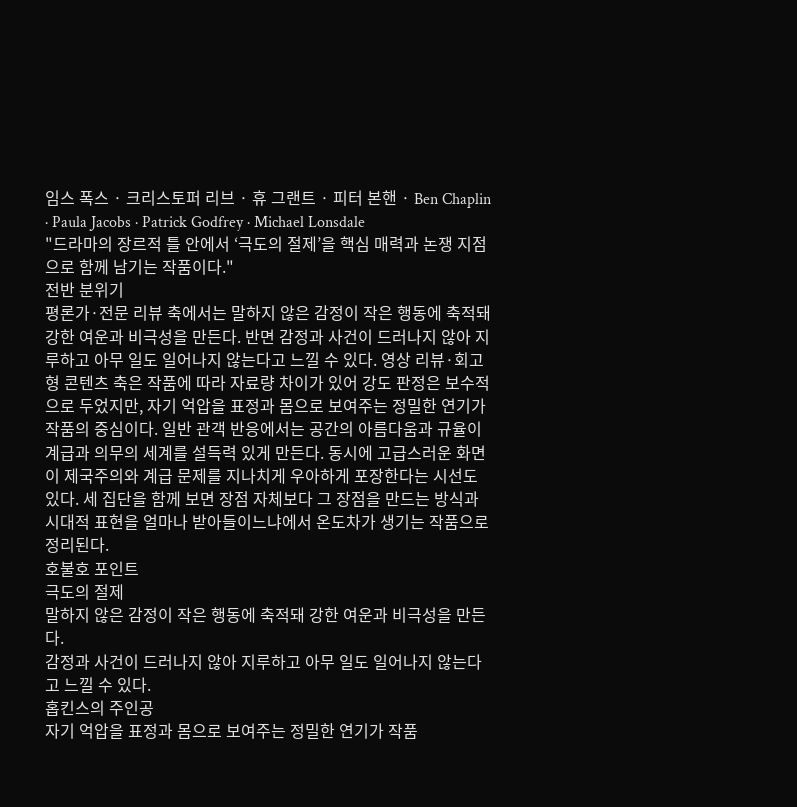임스 폭스 · 크리스토퍼 리브 · 휴 그랜트 · 피터 본핸 · Ben Chaplin · Paula Jacobs · Patrick Godfrey · Michael Lonsdale
"드라마의 장르적 틀 안에서 ‘극도의 절제’을 핵심 매력과 논쟁 지점으로 함께 남기는 작품이다."
전반 분위기
평론가·전문 리뷰 축에서는 말하지 않은 감정이 작은 행동에 축적돼 강한 여운과 비극성을 만든다. 반면 감정과 사건이 드러나지 않아 지루하고 아무 일도 일어나지 않는다고 느낄 수 있다. 영상 리뷰·회고형 콘텐츠 축은 작품에 따라 자료량 차이가 있어 강도 판정은 보수적으로 두었지만, 자기 억압을 표정과 몸으로 보여주는 정밀한 연기가 작품의 중심이다. 일반 관객 반응에서는 공간의 아름다움과 규율이 계급과 의무의 세계를 설득력 있게 만든다. 동시에 고급스러운 화면이 제국주의와 계급 문제를 지나치게 우아하게 포장한다는 시선도 있다. 세 집단을 함께 보면 장점 자체보다 그 장점을 만드는 방식과 시대적 표현을 얼마나 받아들이느냐에서 온도차가 생기는 작품으로 정리된다.
호불호 포인트
극도의 절제
말하지 않은 감정이 작은 행동에 축적돼 강한 여운과 비극성을 만든다.
감정과 사건이 드러나지 않아 지루하고 아무 일도 일어나지 않는다고 느낄 수 있다.
홉킨스의 주인공
자기 억압을 표정과 몸으로 보여주는 정밀한 연기가 작품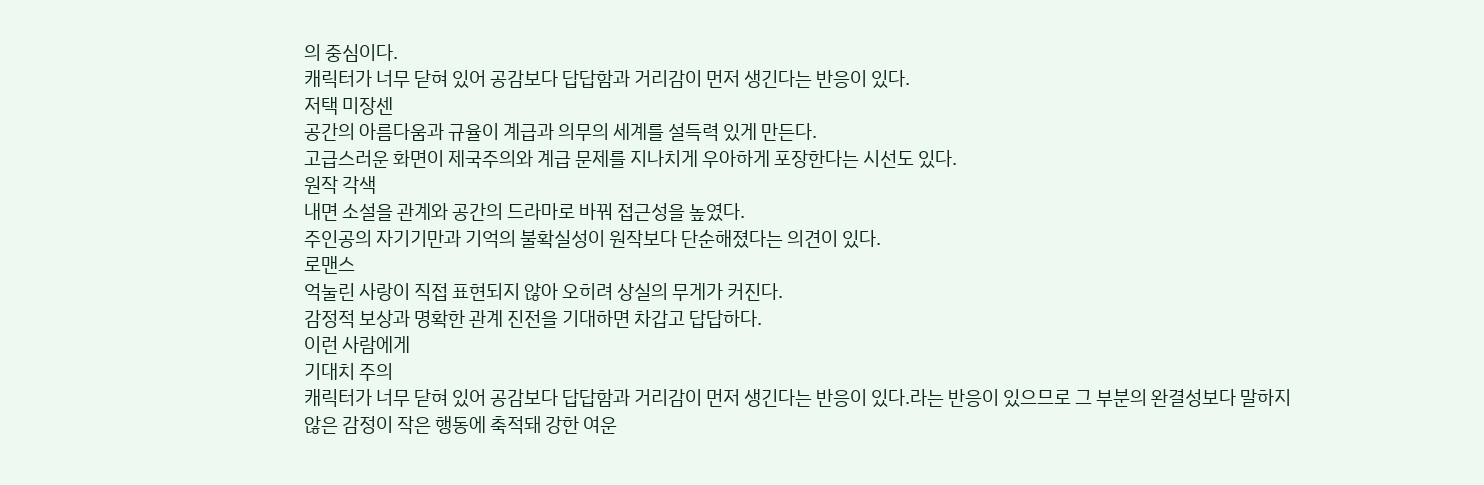의 중심이다.
캐릭터가 너무 닫혀 있어 공감보다 답답함과 거리감이 먼저 생긴다는 반응이 있다.
저택 미장센
공간의 아름다움과 규율이 계급과 의무의 세계를 설득력 있게 만든다.
고급스러운 화면이 제국주의와 계급 문제를 지나치게 우아하게 포장한다는 시선도 있다.
원작 각색
내면 소설을 관계와 공간의 드라마로 바꿔 접근성을 높였다.
주인공의 자기기만과 기억의 불확실성이 원작보다 단순해졌다는 의견이 있다.
로맨스
억눌린 사랑이 직접 표현되지 않아 오히려 상실의 무게가 커진다.
감정적 보상과 명확한 관계 진전을 기대하면 차갑고 답답하다.
이런 사람에게
기대치 주의
캐릭터가 너무 닫혀 있어 공감보다 답답함과 거리감이 먼저 생긴다는 반응이 있다.라는 반응이 있으므로 그 부분의 완결성보다 말하지 않은 감정이 작은 행동에 축적돼 강한 여운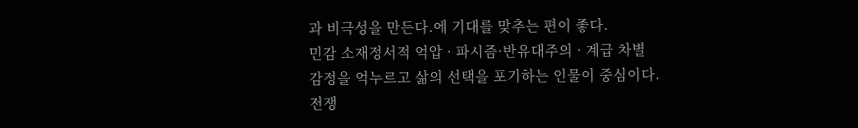과 비극성을 만든다.에 기대를 맞추는 편이 좋다.
민감 소재정서적 억압 · 파시즘·반유대주의 · 계급 차별
감정을 억누르고 삶의 선택을 포기하는 인물이 중심이다.
전쟁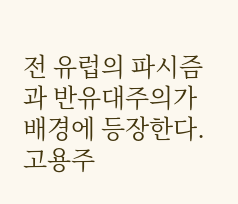전 유럽의 파시즘과 반유대주의가 배경에 등장한다.
고용주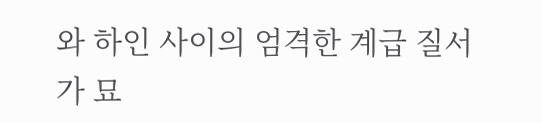와 하인 사이의 엄격한 계급 질서가 묘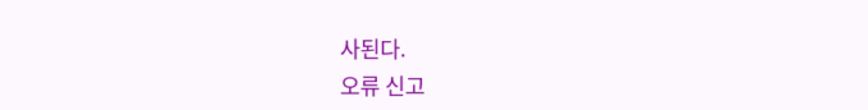사된다.
오류 신고